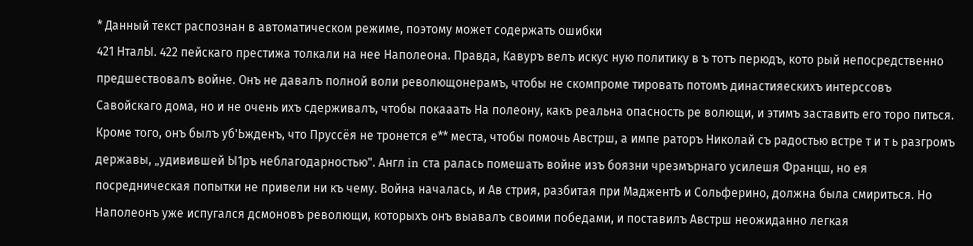* Данный текст распознан в автоматическом режиме, поэтому может содержать ошибки
421 НталЫ. 422 пейскаго престижа толкали на нее Наполеона. Правда, Кавуръ велъ искус ную политику в ъ тотъ перюдъ, кото рый непосредственно предшествовалъ войне. Онъ не давалъ полной воли револющонерамъ, чтобы не скомпроме тировать потомъ династияескихъ интерссовъ Савойскаго дома, но и не очень ихъ сдерживалъ, чтобы покааать На полеону, какъ реальна опасность ре волющи, и этимъ заставить его торо питься. Кроме того, онъ былъ уб'Ьжденъ, что Пруссёя не тронется е** места, чтобы помочь Австрш, а импе раторъ Николай съ радостью встре т и т ь разгромъ державы, „удивившей Ы1ръ неблагодарностью". Англ in ста ралась помешать войне изъ боязни чрезмърнаго усилешя Францш, но ея посредническая попытки не привели ни къ чему. Война началась, и Ав стрия, разбитая при МаджентЬ и Сольферино, должна была смириться. Но Наполеонъ уже испугался дсмоновъ револющи, которыхъ онъ выавалъ своими победами, и поставилъ Австрш неожиданно легкая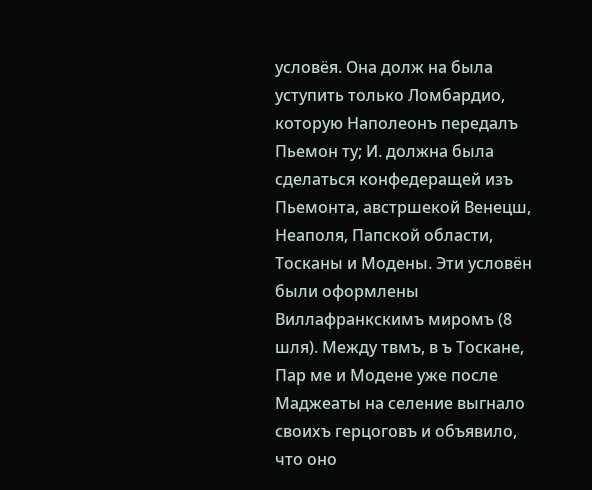условёя. Она долж на была уступить только Ломбардио, которую Наполеонъ передалъ Пьемон ту; И. должна была сделаться конфедеращей изъ Пьемонта, австршекой Венецш, Неаполя, Папской области, Тосканы и Модены. Эти условён были оформлены Виллафранкскимъ миромъ (8 шля). Между твмъ, в ъ Тоскане, Пар ме и Модене уже после Маджеаты на селение выгнало своихъ герцоговъ и объявило, что оно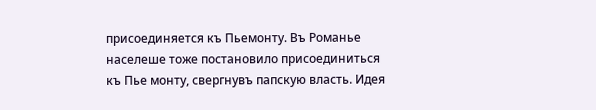присоединяется къ Пьемонту. Въ Романье населеше тоже постановило присоединиться къ Пье монту, свергнувъ папскую власть. Идея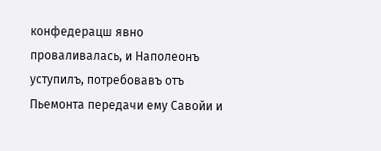конфедерацш явно проваливалась, и Наполеонъ уступилъ, потребовавъ отъ Пьемонта передачи ему Савойи и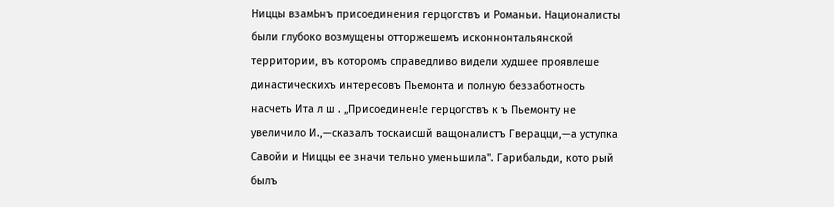Ниццы взамЬнъ присоединения герцогствъ и Романьи. Националисты были глубоко возмущены отторжешемъ исконнонтальянской территории, въ которомъ справедливо видели худшее проявлеше династическихъ интересовъ Пьемонта и полную беззаботность насчеть Ита л ш . „Присоединен!е герцогствъ к ъ Пьемонту не увеличило И.,—сказалъ тоскаисшй ващоналистъ Гверацци,—а уступка Савойи и Ниццы ее значи тельно уменьшила". Гарибальди, кото рый былъ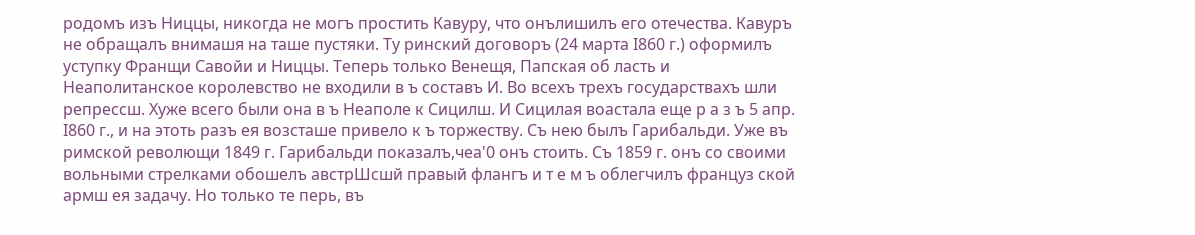родомъ изъ Ниццы, никогда не могъ простить Кавуру, что онълишилъ его отечества. Кавуръ не обращалъ внимашя на таше пустяки. Ту ринский договоръ (24 марта I860 г.) оформилъ уступку Франщи Савойи и Ниццы. Теперь только Венещя, Папская об ласть и Неаполитанское королевство не входили в ъ составъ И. Во всехъ трехъ государствахъ шли репрессш. Хуже всего были она в ъ Неаполе к Сицилш. И Сицилая воастала еще р а з ъ 5 апр. I860 г., и на этоть разъ ея возсташе привело к ъ торжеству. Съ нею былъ Гарибальди. Уже въ римской револющи 1849 г. Гарибальди показалъ,чеа'0 онъ стоить. Съ 1859 г. онъ со своими вольными стрелками обошелъ австрШсшй правый флангъ и т е м ъ облегчилъ француз ской армш ея задачу. Но только те перь, въ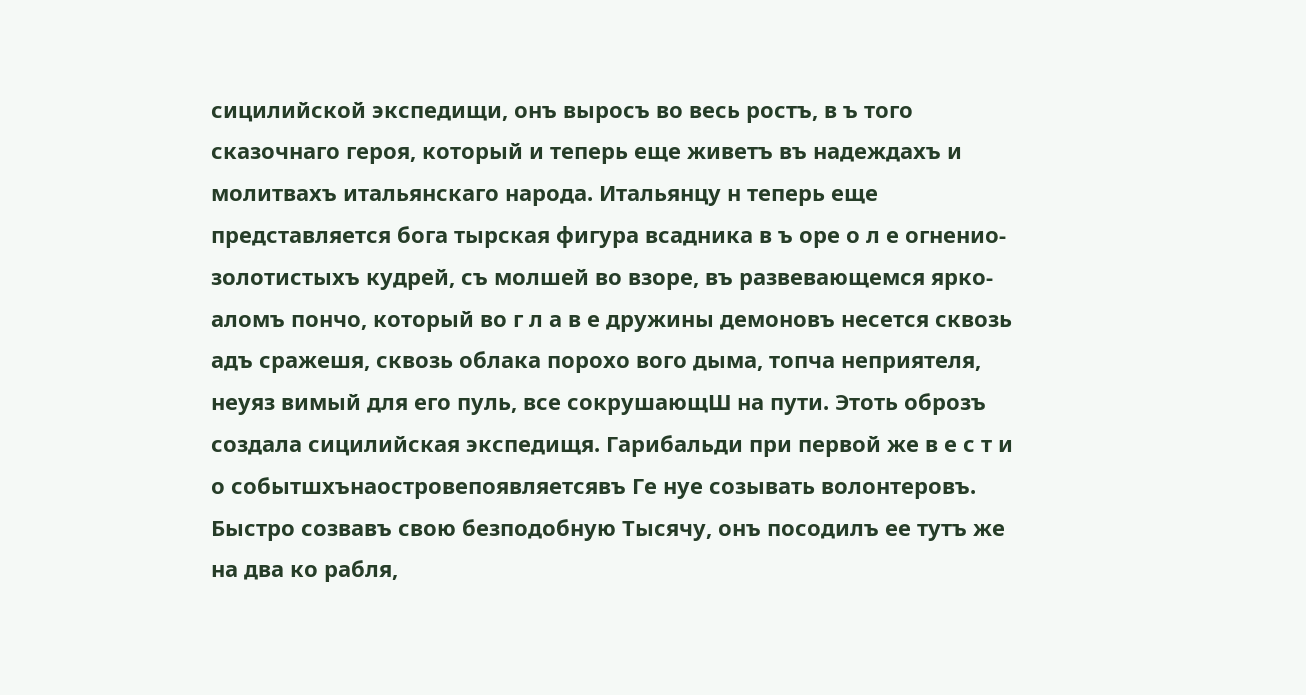сицилийской экспедищи, онъ выросъ во весь ростъ, в ъ того сказочнаго героя, который и теперь еще живетъ въ надеждахъ и молитвахъ итальянскаго народа. Итальянцу н теперь еще представляется бога тырская фигура всадника в ъ оре о л е огненио-золотистыхъ кудрей, съ молшей во взоре, въ развевающемся ярко-аломъ пончо, который во г л а в е дружины демоновъ несется сквозь адъ сражешя, сквозь облака порохо вого дыма, топча неприятеля, неуяз вимый для его пуль, все сокрушающШ на пути. Этоть оброзъ создала сицилийская экспедищя. Гарибальди при первой же в е с т и о событшхънаостровепоявляетсявъ Ге нуе созывать волонтеровъ. Быстро созвавъ свою безподобную Тысячу, онъ посодилъ ее тутъ же на два ко рабля,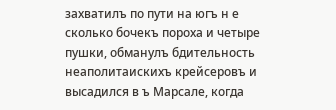захватилъ по пути на югъ н е сколько бочекъ пороха и четыре пушки, обманулъ бдительность неаполитаискихъ крейсеровъ и высадился в ъ Марсале, когда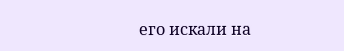его искали на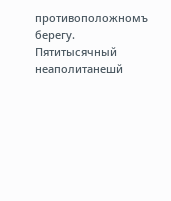противоположномъ берегу. Пятитысячный неаполитанешй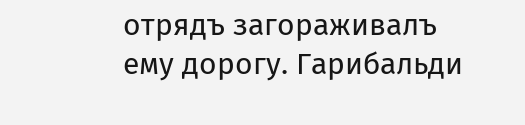отрядъ загораживалъ ему дорогу. Гарибальди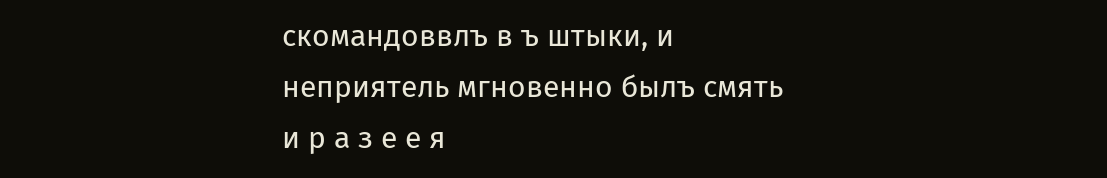скомандоввлъ в ъ штыки, и неприятель мгновенно былъ смять и р а з е е я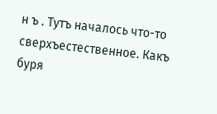н ъ . Тутъ началось что-то сверхъестественное. Какъ буря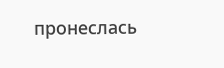пронеслась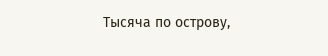Тысяча по острову,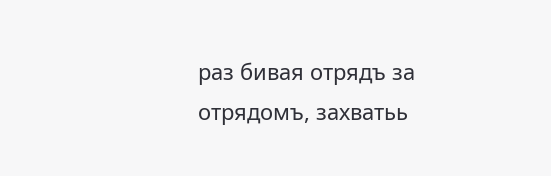раз бивая отрядъ за отрядомъ, захватьь